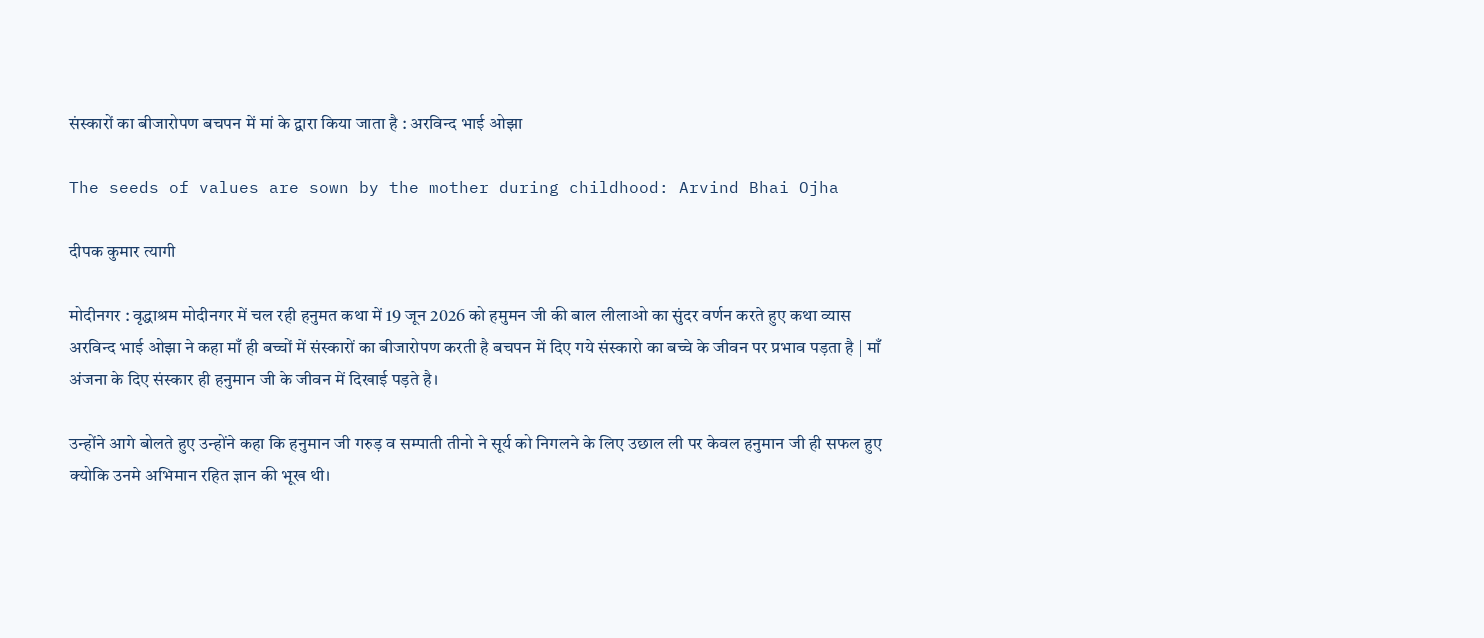संस्कारों का बीजारोपण बचपन में मां के द्वारा किया जाता है : अरविन्द भाई ओझा

The seeds of values are sown by the mother during childhood: Arvind Bhai Ojha

दीपक कुमार त्यागी

मोदीनगर : वृद्धाश्रम मोदीनगर में चल रही हनुमत कथा में 19 जून 2026 को हमुमन जी की बाल लीलाओ का सुंदर वर्णन करते हुए कथा व्यास अरविन्द भाई ओझा ने कहा माँ ही बच्चों में संस्कारों का बीजारोपण करती है बचपन में दिए गये संस्कारो का बच्चे के जीवन पर प्रभाव पड़ता है | माँ अंजना के दिए संस्कार ही हनुमान जी के जीवन में दिखाई पड़ते है।

उन्होंने आगे बोलते हुए उन्होंने कहा कि हनुमान जी गरुड़ व सम्पाती तीनो ने सूर्य को निगलने के लिए उछाल ली पर केवल हनुमान जी ही सफल हुए क्योकि उनमे अभिमान रहित ज्ञान की भूख थी।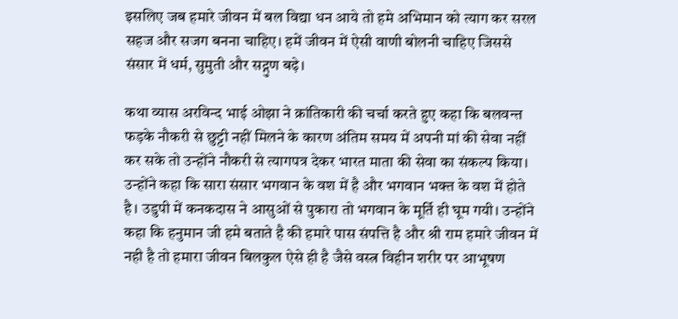इसलिए जब हमारे जीवन में बल विद्या धन आये तो हमे अभिमान को त्याग कर सरल सहज और सजग बनना चाहिए। हमें जीवन में ऐसी वाणी बोलनी चाहिए जिससे संसार में धर्म, सुमुती और सद्गुण बढ़े।

कथा व्यास अरविन्द भाई ओझा ने क्रांतिकारी की चर्चा करते हुए कहा कि बलवन्त फड़के नौकरी से छुट्टी नहीं मिलने के कारण अंतिम समय में अपनी मां की सेवा नहीं कर सके तो उन्होंने नौकरी से त्यागपत्र देकर भारत माता की सेवा का संकल्प किया। उन्होंने कहा कि सारा संसार भगवान के वश में है और भगवान भक्त के वश में होते है। उडुपी में कनकदास ने आसुओं से पुकारा तो भगवान के मूर्ति ही घूम गयी। उन्होंने कहा कि हनुमान जी हमे बताते है की हमारे पास संपत्ति है और श्री राम हमारे जीवन में नही है तो हमारा जीवन बिलकुल ऐसे ही है जैसे वस्त्र विहीन शरीर पर आभूषण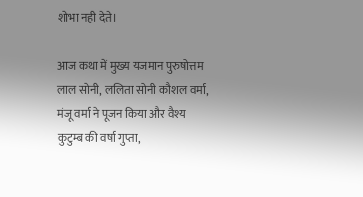शोभा नही देते।

आज कथा में मुख्य यजमान पुरुषोत्तम लाल सोनी, ललिता सोनी कौशल वर्मा, मंजू वर्मा ने पूजन किया और वैश्य कुटुम्ब की वर्षा गुप्ता,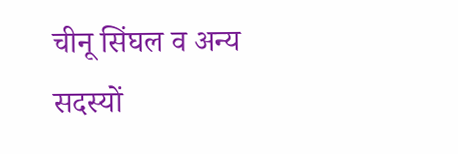चीनू सिंघल व अन्य सदस्यों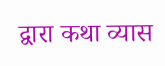द्वारा कथा व्यास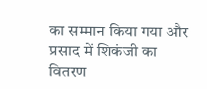का सम्मान किया गया और प्रसाद में शिकंजी का वितरण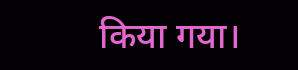किया गया।